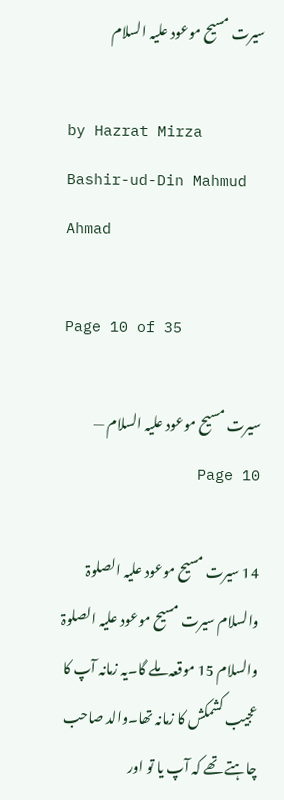سیرت مسیح موعود علیہ السلام

by Hazrat Mirza Bashir-ud-Din Mahmud Ahmad

Page 10 of 35

سیرت مسیح موعود علیہ السلام — Page 10

14 سیرت مسیح موعود علیہ الصلوۃ والسلام سیرت مسیح موعود علیہ الصلوۃ والسلام 15 موقعہ ملے گا۔یہ زمانہ آپ کا عجیب کشمکش کا زمانہ تھا۔والد صاحب چاہتے تھے کہ آپ یا تو اور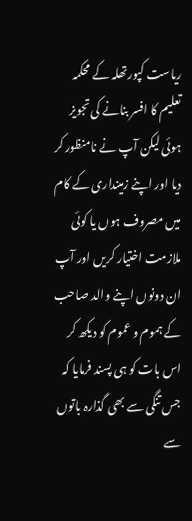ریاست کپورتھلہ کے محکمہ تعلیم کا افسر بنانے کی تجویز ہوئی لیکن آپ نے نامنظور کر دیا اور اپنے زمینداری کے کام میں مصروف ہوں یا کوئی ملازمت اختیار کریں اور آپ ان دونوں اپنے والد صاحب کے ہموم و عموم کو دیکھ کر اس بات کو ہی پسند فرمایا کہ جس تنگی سے بھی گذارہ باتوں سے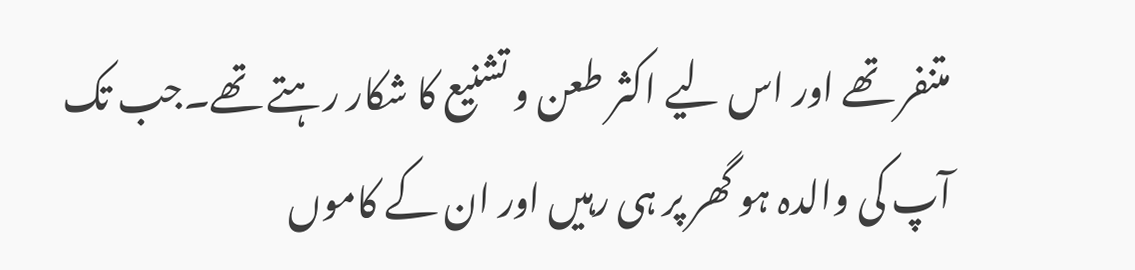متنفر تھے اور اس لیے اکثر طعن و تشنیع کا شکار رہتے تھے۔جب تک آپ کی والدہ ہو گھر پر ہی رہیں اور ان کے کاموں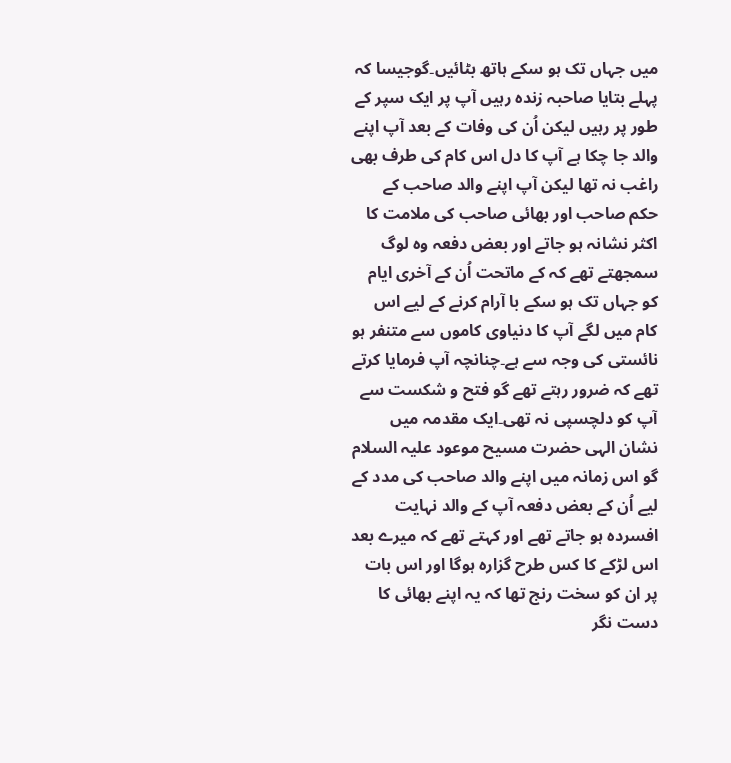میں جہاں تک ہو سکے ہاتھ بٹائیں۔گوجیسا کہ پہلے بتایا صاحبہ زندہ رہیں آپ پر ایک سپر کے طور پر رہیں لیکن اُن کی وفات کے بعد آپ اپنے والد جا چکا ہے آپ کا دل اس کام کی طرف بھی راغب نہ تھا لیکن آپ اپنے والد صاحب کے حکم صاحب اور بھائی صاحب کی ملامت کا اکثر نشانہ ہو جاتے اور بعض دفعہ وہ لوگ سمجھتے تھے کہ کے ماتحت اُن کے آخری ایام کو جہاں تک ہو سکے با آرام کرنے کے لیے اس کام میں لگے آپ کا دنیاوی کاموں سے متنفر ہو نائستی کی وجہ سے ہے۔چنانچہ آپ فرمایا کرتے تھے کہ ضرور رہتے تھے گو فتح و شکست سے آپ کو دلچسپی نہ تھی۔ایک مقدمہ میں نشان الہی حضرت مسیح موعود علیہ السلام گو اس زمانہ میں اپنے والد صاحب کی مدد کے لیے اُن کے بعض دفعہ آپ کے والد نہایت افسردہ ہو جاتے تھے اور کہتے تھے کہ میرے بعد اس لڑکے کا کس طرح گزارہ ہوگا اور اس بات پر ان کو سخت رنج تھا کہ یہ اپنے بھائی کا دست نگر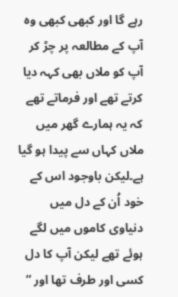رہے گا اور کبھی کبھی وہ آپ کے مطالعہ پر چڑ کر آپ کو ملاں بھی کہہ دیا کرتے تھے اور فرماتے تھے کہ یہ ہمارے گھر میں ملاں کہاں سے پیدا ہو گیا ہے۔لیکن باوجود اس کے خود اُن کے دل میں دنیاوی کاموں میں لگے ہوئے تھے لیکن آپ کا دل کسی اور طرف تھا اور ”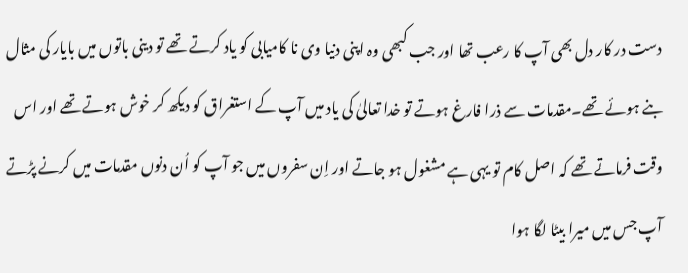دست در کار دل بھی آپ کا رعب تھا اور جب کبھی وہ اپنی دنیا وی نا کامیابی کو یاد کرتے تھے تو دینی باتوں میں بایار کی مثال بنے ہوئے تھے۔مقدمات سے ذرا فارغ ہوتے تو خدا تعالیٰ کی یاد میں آپ کے استغراق کو دیکھ کر خوش ہوتے تھے اور اس وقت فرماتے تھے کہ اصل کام تو یہی ہے مشغول ہو جاتے اور اِن سفروں میں جو آپ کو اُن دنوں مقدمات میں کرنے پڑتے آپ جس میں میرا بیٹا لگا ہوا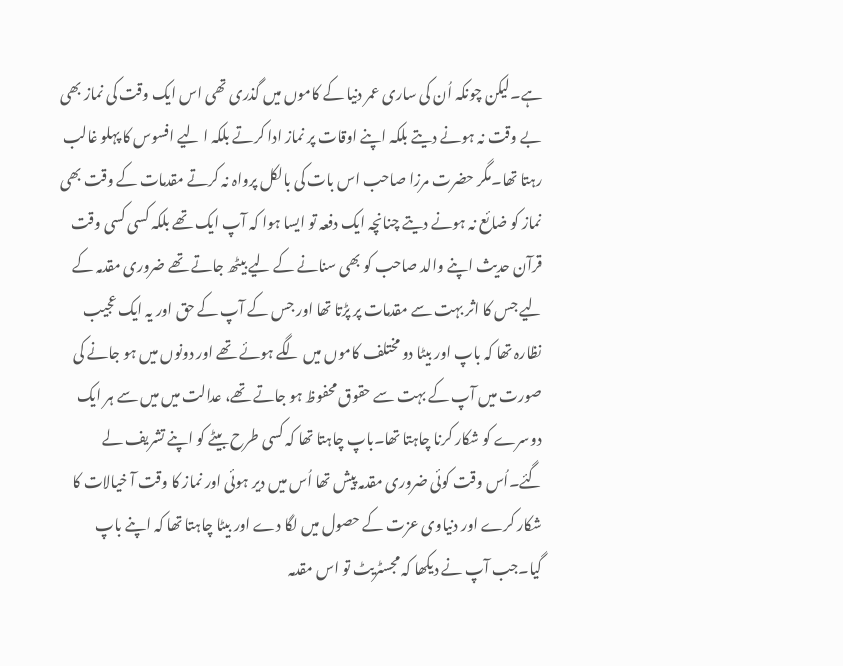ہے۔لیکن چونکہ اُن کی ساری عمر دنیا کے کاموں میں گذری تھی اس ایک وقت کی نماز بھی بے وقت نہ ہونے دیتے بلکہ اپنے اوقات پر نماز ادا کرتے بلکہ ا لیے افسوس کا پہلو غالب رہتا تھا۔مگر حضرت مرزا صاحب اس بات کی بالکل پرواہ نہ کرتے مقدمات کے وقت بھی نماز کو ضائع نہ ہونے دیتے چنانچہ ایک دفعہ تو ایسا ہوا کہ آپ ایک تھے بلکہ کسی کسی وقت قرآن حدیث اپنے والد صاحب کو بھی سنانے کے لیے بیٹھ جاتے تھے ضروری مقدمہ کے لیے جس کا اثر بہت سے مقدمات پر پڑتا تھا اور جس کے آپ کے حق اور یہ ایک عجیب نظارہ تھا کہ باپ اور بیٹا دو مختلف کاموں میں لگے ہوئے تھے اور دونوں میں ہو جانے کی صورت میں آپ کے بہت سے حقوق محفوظ ہو جاتے تھے، عدالت میں میں سے ہر ایک دوسرے کو شکار کرنا چاہتا تھا۔باپ چاہتا تھا کہ کسی طرح بیٹے کو اپنے تشریف لے گئے۔اُس وقت کوئی ضروری مقدمہ پیش تھا اُس میں دیر ہوئی اور نماز کا وقت آ خیالات کا شکار کرے اور دنیاوی عزت کے حصول میں لگا دے اور بیٹا چاہتا تھا کہ اپنے باپ گیا۔جب آپ نے دیکھا کہ مجسٹریٹ تو اس مقدمہ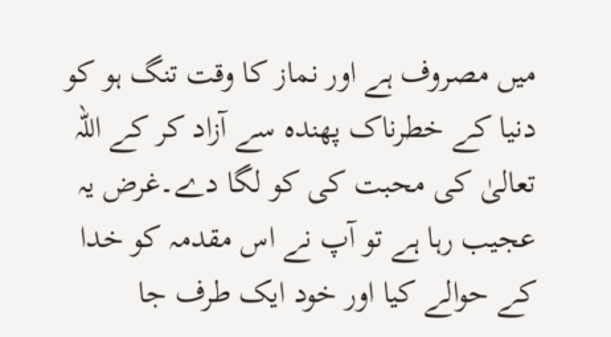میں مصروف ہے اور نماز کا وقت تنگ ہو کو دنیا کے خطرناک پھندہ سے آزاد کر کے اللہ تعالیٰ کی محبت کی کو لگا دے۔غرض یہ عجیب رہا ہے تو آپ نے اس مقدمہ کو خدا کے حوالے کیا اور خود ایک طرف جا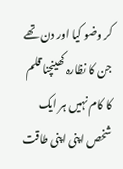کر وضو کیا اور دن تھے جن کا نظارہ کھینچنا قلم کا کام نہیں ہر ایک شخص اپنی اپنی طاقت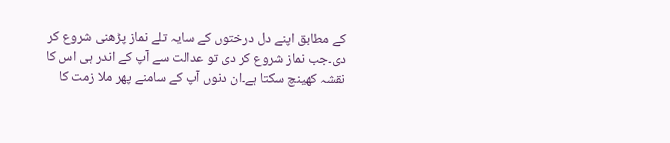کے مطابق اپنے دل درختوں کے سایہ تلے نماز پڑھنی شروع کر دی۔جب نماز شروع کر دی تو عدالت سے آپ کے اندر ہی اس کا نقشہ کھینچ سکتا ہے۔ان دنوں آپ کے سامنے پھر ملا زمت کا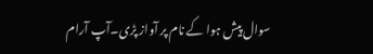سوال پیش ہوا کے نام پر آواز پڑی۔آپ آرام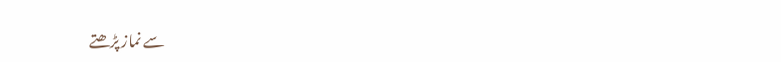سے نماز پڑھتے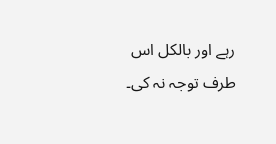رہے اور بالکل اس طرف توجہ نہ کی۔